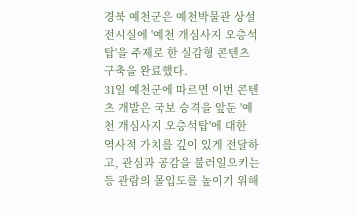경북 예천군은 예천박물관 상설전시실에 '예천 개심사지 오층석탑'을 주제로 한 실감형 콘텐츠 구축을 완료했다.
31일 예천군에 따르면 이번 콘텐츠 개발은 국보 승격을 앞둔 '예천 개심사지 오층석탑'에 대한 역사적 가치를 깊이 있게 전달하고, 관심과 공감을 불러일으키는 등 관람의 몰입도를 높이기 위해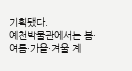기획됐다.
예천박물관에서는 봄·여름·가을·겨울 계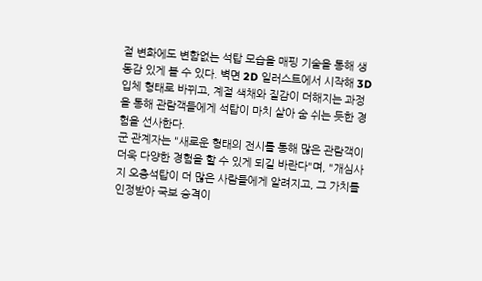절 변화에도 변함없는 석탑 모습을 매핑 기술을 통해 생동감 있게 볼 수 있다. 벽면 2D 일러스트에서 시작해 3D 입체 형태로 바뀌고, 계절 색채와 질감이 더해지는 과정을 통해 관람객들에게 석탑이 마치 살아 숨 쉬는 듯한 경험을 선사한다.
군 관계자는 "새로운 형태의 전시를 통해 많은 관람객이 더욱 다양한 경험을 할 수 있게 되길 바란다"며, "개심사지 오층석탑이 더 많은 사람들에게 알려지고, 그 가치를 인정받아 국보 승격이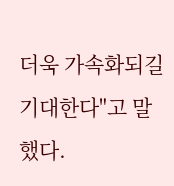더욱 가속화되길 기대한다"고 말했다.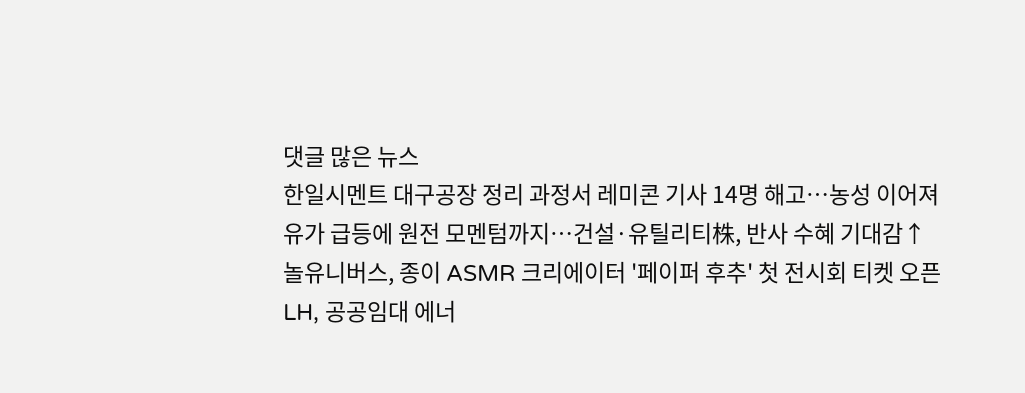댓글 많은 뉴스
한일시멘트 대구공장 정리 과정서 레미콘 기사 14명 해고…농성 이어져
유가 급등에 원전 모멘텀까지…건설·유틸리티株, 반사 수혜 기대감↑
놀유니버스, 종이 ASMR 크리에이터 '페이퍼 후추' 첫 전시회 티켓 오픈
LH, 공공임대 에너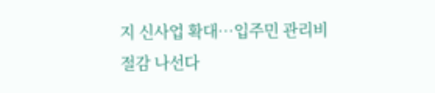지 신사업 확대…입주민 관리비 절감 나선다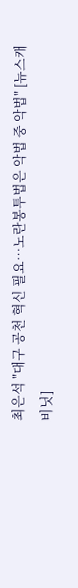최은석 "대구 공천 혁신 필요…노란봉투법은 악법 중 악법" [뉴스캐비닛]